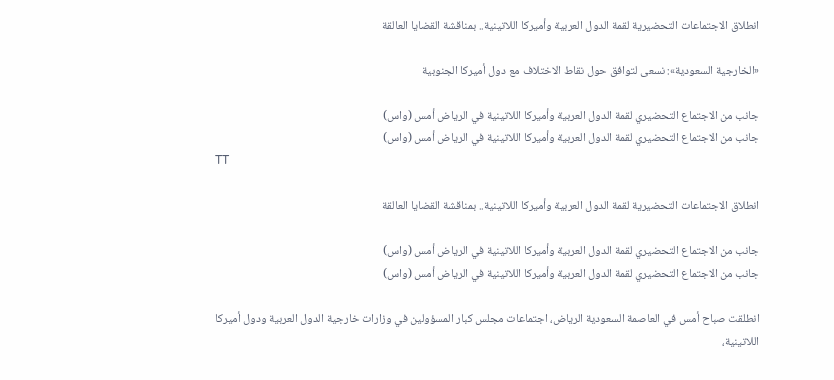انطلاق الاجتماعات التحضيرية لقمة الدول العربية وأميركا اللاتينية.. بمناقشة القضايا العالقة

«الخارجية السعودية»: نسعى لتوافق حول نقاط الاختلاف مع دول أميركا الجنوبية

جانب من الاجتماع التحضيري لقمة الدول العربية وأميركا اللاتينية في الرياض أمس (واس)
جانب من الاجتماع التحضيري لقمة الدول العربية وأميركا اللاتينية في الرياض أمس (واس)
TT

انطلاق الاجتماعات التحضيرية لقمة الدول العربية وأميركا اللاتينية.. بمناقشة القضايا العالقة

جانب من الاجتماع التحضيري لقمة الدول العربية وأميركا اللاتينية في الرياض أمس (واس)
جانب من الاجتماع التحضيري لقمة الدول العربية وأميركا اللاتينية في الرياض أمس (واس)

انطلقت صباح أمس في العاصمة السعودية الرياض، اجتماعات مجلس كبار المسؤولين في وزارات خارجية الدول العربية ودول أميركا اللاتينية،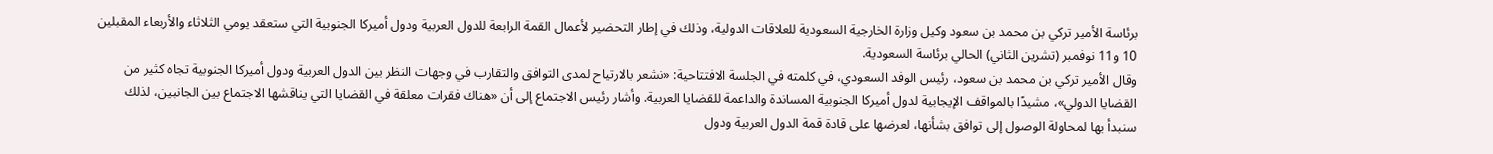برئاسة الأمير تركي بن محمد بن سعود وكيل وزارة الخارجية السعودية للعلاقات الدولية، وذلك في إطار التحضير لأعمال القمة الرابعة للدول العربية ودول أميركا الجنوبية التي ستعقد يومي الثلاثاء والأربعاء المقبلين 10 و11 نوفمبر (تشرين الثاني) الحالي برئاسة السعودية.
وقال الأمير تركي بن محمد بن سعود، رئيس الوفد السعودي، في كلمته في الجلسة الافتتاحية: «نشعر بالارتياح لمدى التوافق والتقارب في وجهات النظر بين الدول العربية ودول أميركا الجنوبية تجاه كثير من القضايا الدولي»، مشيدًا بالمواقف الإيجابية لدول أميركا الجنوبية المساندة والداعمة للقضايا العربية. وأشار رئيس الاجتماع إلى أن «هناك فقرات معلقة في القضايا التي يناقشها الاجتماع بين الجانبين، لذلك سنبدأ بها لمحاولة الوصول إلى توافق بشأنها، لعرضها على قادة قمة الدول العربية ودول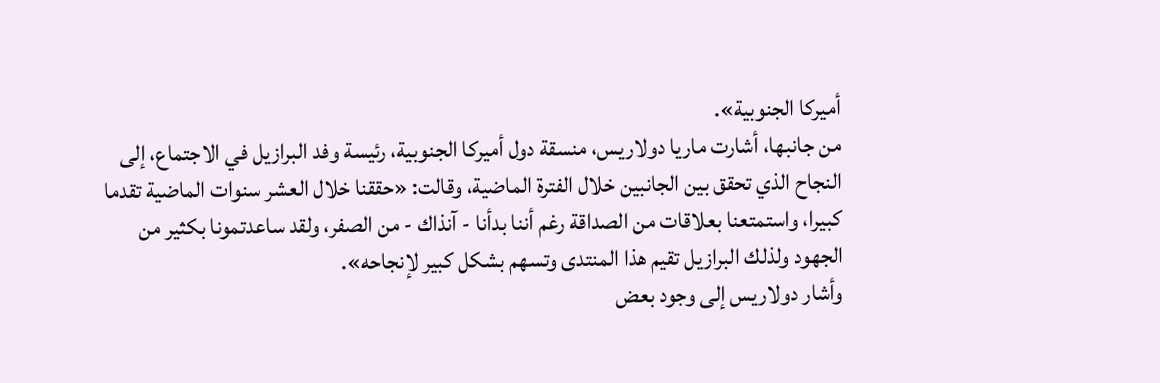أميركا الجنوبية».
من جانبها، أشارت ماريا دولاريس، منسقة دول أميركا الجنوبية، رئيسة وفد البرازيل في الاجتماع، إلى النجاح الذي تحقق بين الجانبين خلال الفترة الماضية، وقالت: «حققنا خلال العشر سنوات الماضية تقدما كبيرا، واستمتعنا بعلاقات من الصداقة رغم أننا بدأنا - آنذاك - من الصفر، ولقد ساعدتمونا بكثير من الجهود ولذلك البرازيل تقيم هذا المنتدى وتسهم بشكل كبير لإنجاحه».
وأشار دولاريس إلى وجود بعض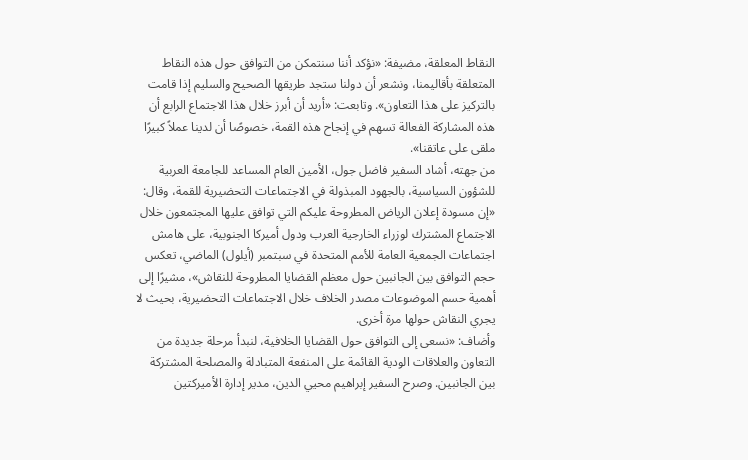النقاط المعلقة، مضيفة: «نؤكد أننا سنتمكن من التوافق حول هذه النقاط المتعلقة بأقاليمنا، ونشعر أن دولنا ستجد طريقها الصحيح والسليم إذا قامت بالتركيز على هذا التعاون». وتابعت: «أريد أن أبرز خلال هذا الاجتماع الرابع أن هذه المشاركة الفعالة تسهم في إنجاح هذه القمة، خصوصًا أن لدينا عملاً كبيرًا ملقى على عاتقنا».
من جهته، أشاد السفير فاضل جول، الأمين العام المساعد للجامعة العربية للشؤون السياسية، بالجهود المبذولة في الاجتماعات التحضيرية للقمة، وقال: «إن مسودة إعلان الرياض المطروحة عليكم التي توافق عليها المجتمعون خلال الاجتماع المشترك لوزراء الخارجية العرب ودول أميركا الجنوبية، على هامش اجتماعات الجمعية العامة للأمم المتحدة في سبتمبر (أيلول) الماضي، تعكس حجم التوافق بين الجانبين حول معظم القضايا المطروحة للنقاش»، مشيرًا إلى أهمية حسم الموضوعات مصدر الخلاف خلال الاجتماعات التحضيرية، بحيث لا يجري النقاش حولها مرة أخرى.
وأضاف: «نسعى إلى التوافق حول القضايا الخلافية، لنبدأ مرحلة جديدة من التعاون والعلاقات الودية القائمة على المنفعة المتبادلة والمصلحة المشتركة بين الجانبين. وصرح السفير إبراهيم محيي الدين، مدير إدارة الأميركتين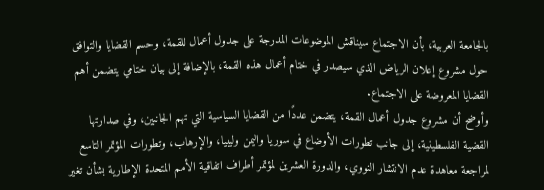بالجامعة العربية، بأن الاجتماع سيناقش الموضوعات المدرجة على جدول أعمال للقمة، وحسم القضايا والتوافق حول مشروع إعلان الرياض الذي سيصدر في ختام أعمال هذه القمة، بالإضافة إلى بيان ختامي يتضمن أهم القضايا المعروضة على الاجتماع.
وأوضح أن مشروع جدول أعمال القمة، يتضمن عددًا من القضايا السياسية التي تهم الجانبين، وفي صدارتها القضية الفلسطينية، إلى جانب تطورات الأوضاع في سوريا واليمن وليبيا، والإرهاب، وتطورات المؤتمر التاسع لمراجعة معاهدة عدم الانتشار النووي، والدورة العشرين لمؤتمر أطراف اتفاقية الأمم المتحدة الإطارية بشأن تغير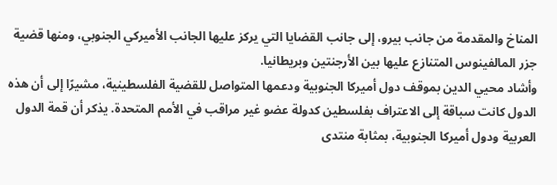المناخ والمقدمة من جانب بيرو، إلى جانب القضايا التي يركز عليها الجانب الأميركي الجنوبي، ومنها قضية جزر المالفينوس المتنازع عليها بين الأرجنتين وبريطانيا.
وأشاد محيي الدين بموقف دول أميركا الجنوبية ودعمها المتواصل للقضية الفلسطينية، مشيرًا إلى أن هذه الدول كانت سباقة إلى الاعتراف بفلسطين كدولة عضو غير مراقب في الأمم المتحدة. يذكر أن قمة الدول العربية ودول أميركا الجنوبية، بمثابة منتدى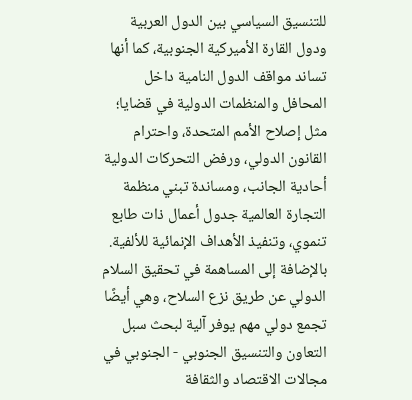للتنسيق السياسي بين الدول العربية ودول القارة الأميركية الجنوبية، كما أنها تساند مواقف الدول النامية داخل المحافل والمنظمات الدولية في قضايا؛ مثل إصلاح الأمم المتحدة، واحترام القانون الدولي، ورفض التحركات الدولية أحادية الجانب، ومساندة تبني منظمة التجارة العالمية جدول أعمال ذات طابع تنموي، وتنفيذ الأهداف الإنمائية للألفية.
بالإضافة إلى المساهمة في تحقيق السلام الدولي عن طريق نزع السلاح، وهي أيضًا تجمع دولي مهم يوفر آلية لبحث سبل التعاون والتنسيق الجنوبي - الجنوبي في مجالات الاقتصاد والثقافة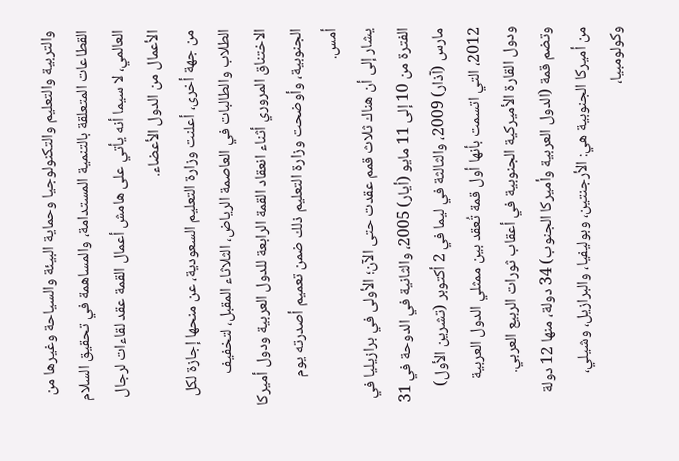والتربية والتعليم والتكنولوجيا وحماية البيئة والسياحة وغيرها من القطاعات المتعلقة بالتنمية المستدامة، والمساهمة في تحقيق السلام العالمي، لا سيما أنه يأتي على هامش أعمال القمة عقد لقاءات لرجال الأعمال من الدول الأعضاء.
من جهة أخرى، أعلنت وزارة التعليم السعودية، عن منحها إجازة لكل الطلاب والطالبات في العاصمة الرياض، الثلاثاء المقبل، لتخفيف الاختناق المروري أثناء انعقاد القمة الرابعة للدول العربية ودول أميركا الجنوبية، وأوضحت وزارة التعليم ذلك ضمن تعميم أصدرته يوم أمس.
يشار إلى أن هناك ثلاث قمم عقدت حتى الآن؛ الأولى في برازيليا في الفترة من 10 إلى 11 مايو (أيار) 2005، والثانية في الدوحة في 31 مارس (آذار) 2009، والثالثة في ليما في 2 أكتوبر (تشرين الأول) 2012، التي اتسمت بأنها أول قمة تُعقد بين ممثلي الدول العربية ودول القارة الأميركية الجنوبية في أعقاب ثورات الربيع العربي.
وتضم قمة (الدول العربية وأميركا الجنوب) 34 دولة، منها 12 دولة من أميركا الجنوبية هي: الأرجنتين، وبوليفيا، والبرازيل، وشيلي، وكولومبيا،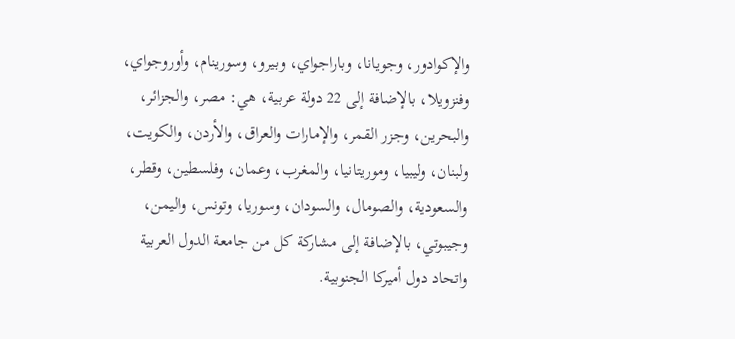والإكوادور، وجويانا، وباراجواي، وبيرو، وسورينام، وأوروجواي، وفنزويلا، بالإضافة إلى 22 دولة عربية، هي: مصر، والجزائر، والبحرين، وجزر القمر، والإمارات والعراق، والأردن، والكويت، ولبنان، وليبيا، وموريتانيا، والمغرب، وعمان، وفلسطين، وقطر، والسعودية، والصومال، والسودان، وسوريا، وتونس، واليمن، وجيبوتي، بالإضافة إلى مشاركة كل من جامعة الدول العربية واتحاد دول أميركا الجنوبية.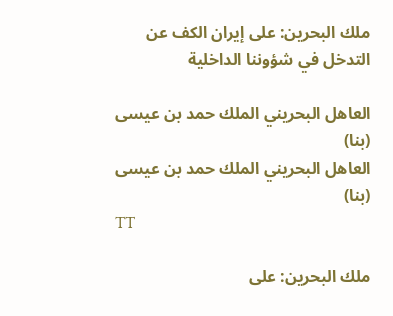ملك البحرين: على إيران الكف عن التدخل في شؤوننا الداخلية

العاهل البحريني الملك حمد بن عيسى (بنا)
العاهل البحريني الملك حمد بن عيسى (بنا)
TT

ملك البحرين: على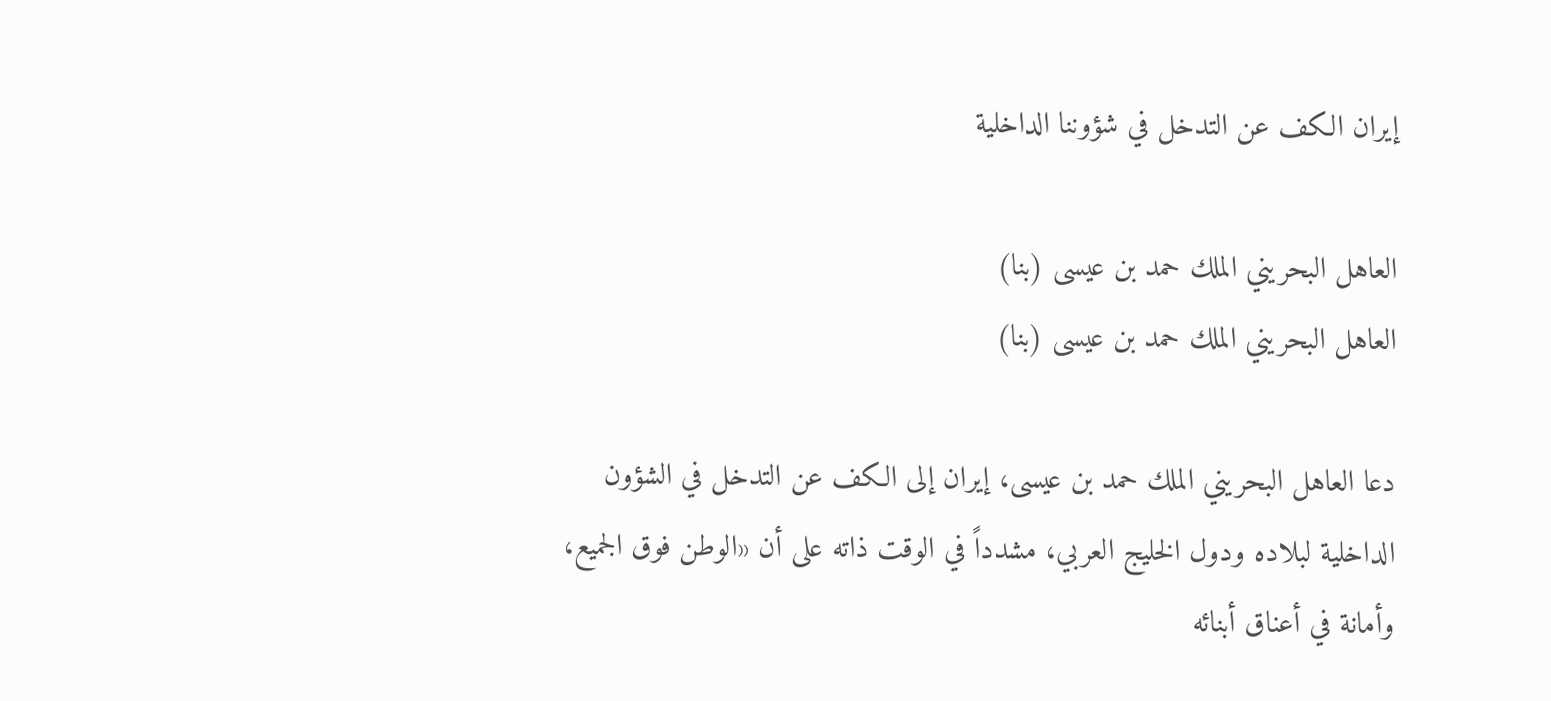إيران الكف عن التدخل في شؤوننا الداخلية

العاهل البحريني الملك حمد بن عيسى (بنا)
العاهل البحريني الملك حمد بن عيسى (بنا)

دعا العاهل البحريني الملك حمد بن عيسى، إيران إلى الكف عن التدخل في الشؤون الداخلية لبلاده ودول الخليج العربي، مشدداً في الوقت ذاته على أن «الوطن فوق الجميع، وأمانة في أعناق أبنائه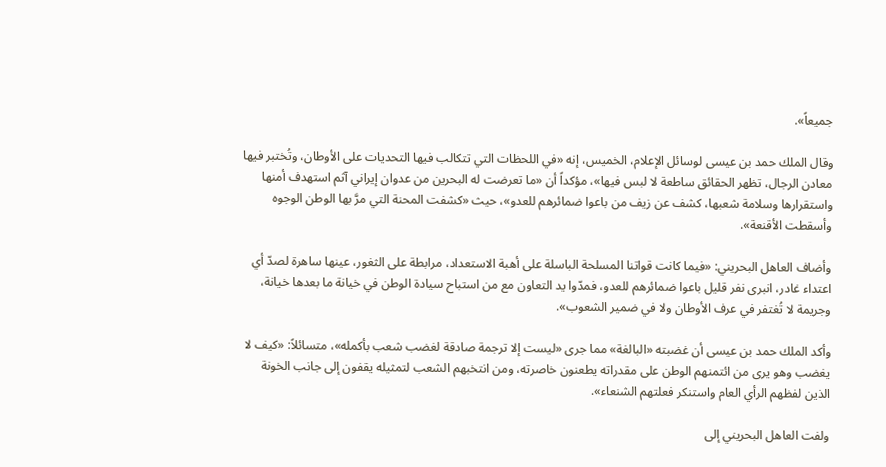جميعاً».

وقال الملك حمد بن عيسى لوسائل الإعلام، الخميس، إنه «في اللحظات التي تتكالب فيها التحديات على الأوطان، وتُختبر فيها معادن الرجال، تظهر الحقائق ساطعة لا لبس فيها»، مؤكداً أن «ما تعرضت له البحرين من عدوان إيراني آثم استهدف أمنها واستقرارها وسلامة شعبها، كشف عن زيف من باعوا ضمائرهم للعدو»، حيث «كشفت المحنة التي مرَّ بها الوطن الوجوه وأسقطت الأقنعة».

وأضاف العاهل البحريني: «فيما كانت قواتنا المسلحة الباسلة على أهبة الاستعداد، مرابطة على الثغور، عينها ساهرة لصدّ أي اعتداء غادر، انبرى نفر قليل باعوا ضمائرهم للعدو، فمدّوا يد التعاون مع من استباح سيادة الوطن في خيانة ما بعدها خيانة، وجريمة لا تُغتفر في عرف الأوطان ولا في ضمير الشعوب».

وأكد الملك حمد بن عيسى أن غضبته «البالغة» مما جرى «ليست إلا ترجمة صادقة لغضب شعب بأكمله»، متسائلاً: «كيف لا يغضب وهو يرى من ائتمنهم الوطن على مقدراته يطعنون خاصرته، ومن انتخبهم الشعب لتمثيله يقفون إلى جانب الخونة الذين لفظهم الرأي العام واستنكر فعلتهم الشنعاء».

ولفت العاهل البحريني إلى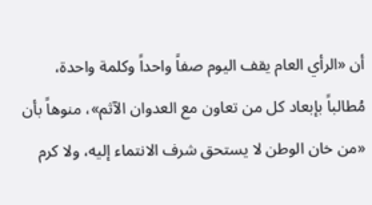أن «الرأي العام يقف اليوم صفاً واحداً وكلمة واحدة، مُطالباً بإبعاد كل من تعاون مع العدوان الآثم»، منوهاً بأن «من خان الوطن لا يستحق شرف الانتماء إليه، ولا كرم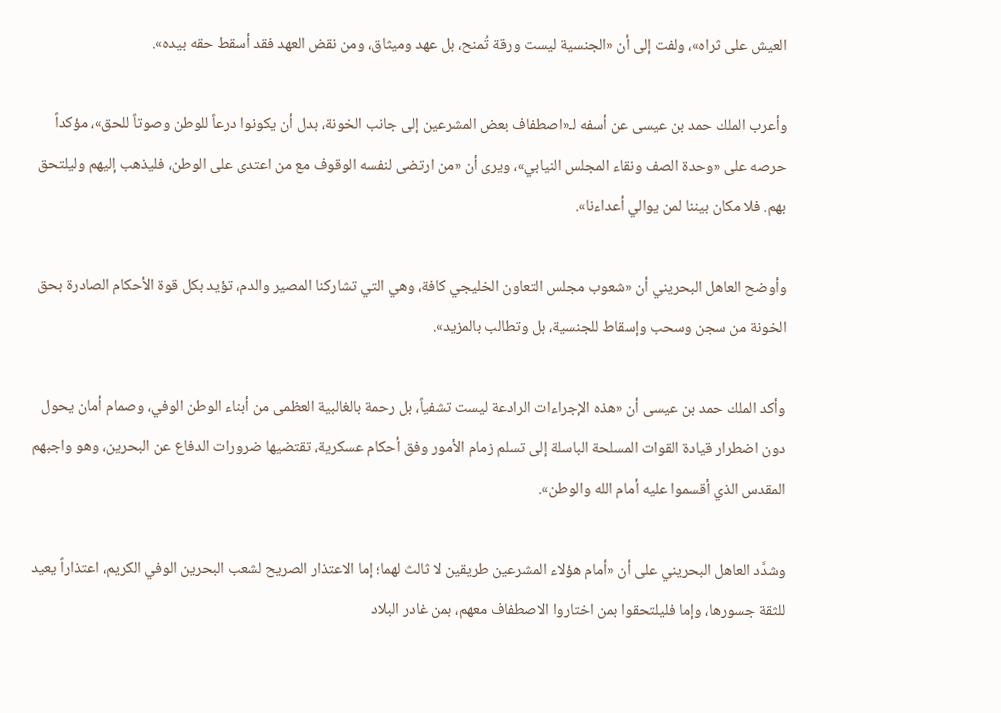العيش على ثراه»، ولفت إلى أن «الجنسية ليست ورقة تُمنح، بل عهد وميثاق، ومن نقض العهد فقد أسقط حقه بيده».

وأعرب الملك حمد بن عيسى عن أسفه لـ«اصطفاف بعض المشرعين إلى جانب الخونة، بدل أن يكونوا درعاً للوطن وصوتاً للحق»، مؤكداً حرصه على «وحدة الصف ونقاء المجلس النيابي»، ويرى أن «من ارتضى لنفسه الوقوف مع من اعتدى على الوطن، فليذهب إليهم وليلتحق بهم. فلا مكان بيننا لمن يوالي أعداءنا».

وأوضح العاهل البحريني أن «شعوب مجلس التعاون الخليجي كافة، وهي التي تشاركنا المصير والدم، تؤيد بكل قوة الأحكام الصادرة بحق الخونة من سجن وسحب وإسقاط للجنسية، بل وتطالب بالمزيد».

وأكد الملك حمد بن عيسى أن «هذه الإجراءات الرادعة ليست تشفياً، بل رحمة بالغالبية العظمى من أبناء الوطن الوفي، وصمام أمان يحول دون اضطرار قيادة القوات المسلحة الباسلة إلى تسلم زمام الأمور وفق أحكام عسكرية، تقتضيها ضرورات الدفاع عن البحرين، وهو واجبهم المقدس الذي أقسموا عليه أمام الله والوطن».

وشدَّد العاهل البحريني على أن «أمام هؤلاء المشرعين طريقين لا ثالث لهما؛ إما الاعتذار الصريح لشعب البحرين الوفي الكريم، اعتذاراً يعيد للثقة جسورها، وإما فليلتحقوا بمن اختاروا الاصطفاف معهم، بمن غادر البلاد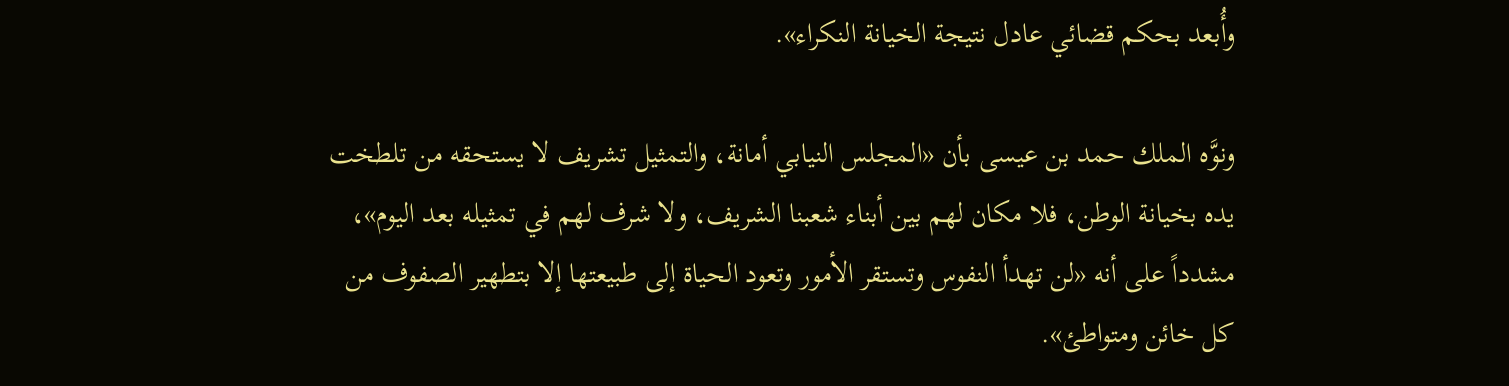وأُبعد بحكم قضائي عادل نتيجة الخيانة النكراء».

ونوَّه الملك حمد بن عيسى بأن «المجلس النيابي أمانة، والتمثيل تشريف لا يستحقه من تلطخت يده بخيانة الوطن، فلا مكان لهم بين أبناء شعبنا الشريف، ولا شرف لهم في تمثيله بعد اليوم»، مشدداً على أنه «لن تهدأ النفوس وتستقر الأمور وتعود الحياة إلى طبيعتها إلا بتطهير الصفوف من كل خائن ومتواطئ».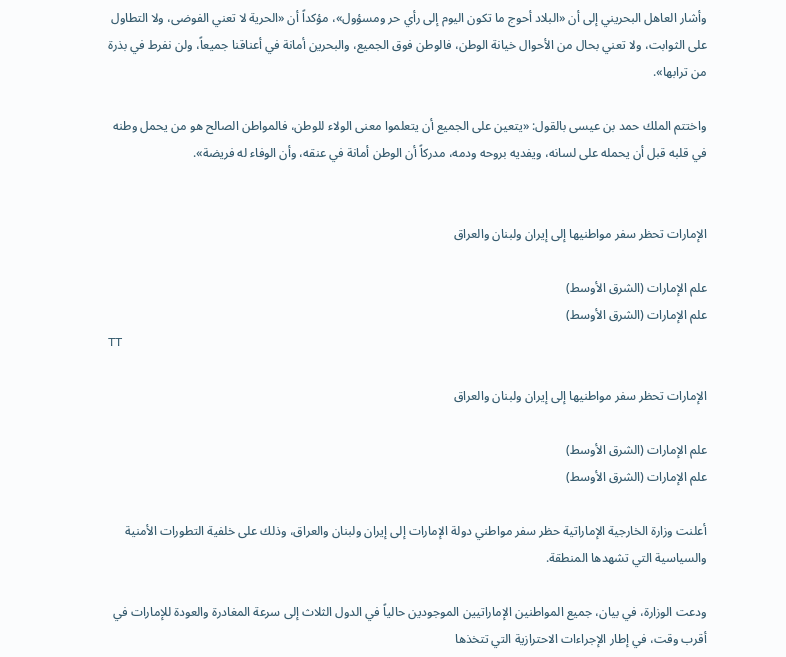وأشار العاهل البحريني إلى أن «البلاد أحوج ما تكون اليوم إلى رأي حر ومسؤول»، مؤكداً أن «الحرية لا تعني الفوضى، ولا التطاول على الثوابت، ولا تعني بحال من الأحوال خيانة الوطن، فالوطن فوق الجميع، والبحرين أمانة في أعناقنا جميعاً، ولن نفرط في بذرة من ترابها».

واختتم الملك حمد بن عيسى بالقول: «يتعين على الجميع أن يتعلموا معنى الولاء للوطن، فالمواطن الصالح هو من يحمل وطنه في قلبه قبل أن يحمله على لسانه، ويفديه بروحه ودمه، مدركاً أن الوطن أمانة في عنقه، وأن الوفاء له فريضة».


الإمارات تحظر سفر مواطنيها إلى إيران ولبنان والعراق

علم الإمارات (الشرق الأوسط)
علم الإمارات (الشرق الأوسط)
TT

الإمارات تحظر سفر مواطنيها إلى إيران ولبنان والعراق

علم الإمارات (الشرق الأوسط)
علم الإمارات (الشرق الأوسط)

أعلنت وزارة الخارجية الإماراتية حظر سفر مواطني دولة الإمارات إلى إيران ولبنان والعراق، وذلك على خلفية التطورات الأمنية والسياسية التي تشهدها المنطقة.

ودعت الوزارة، في بيان، جميع المواطنين الإماراتيين الموجودين حالياً في الدول الثلاث إلى سرعة المغادرة والعودة للإمارات في أقرب وقت، في إطار الإجراءات الاحترازية التي تتخذها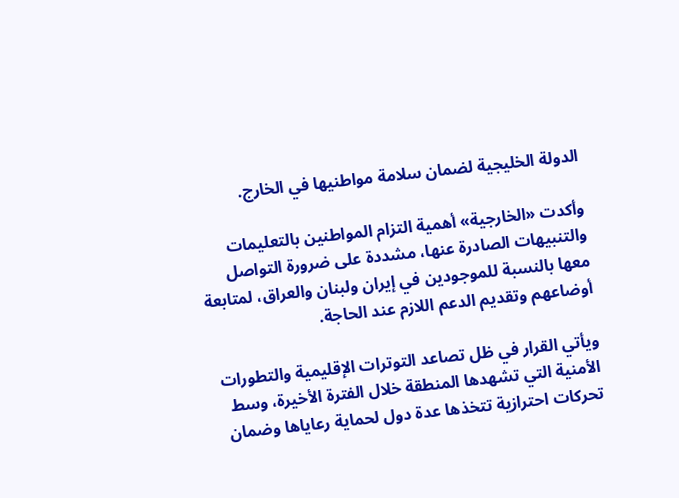الدولة الخليجية لضمان سلامة مواطنيها في الخارج.

وأكدت «الخارجية» أهمية التزام المواطنين بالتعليمات والتنبيهات الصادرة عنها، مشددة على ضرورة التواصل معها بالنسبة للموجودين في إيران ولبنان والعراق، لمتابعة أوضاعهم وتقديم الدعم اللازم عند الحاجة.

ويأتي القرار في ظل تصاعد التوترات الإقليمية والتطورات الأمنية التي تشهدها المنطقة خلال الفترة الأخيرة، وسط تحركات احترازية تتخذها عدة دول لحماية رعاياها وضمان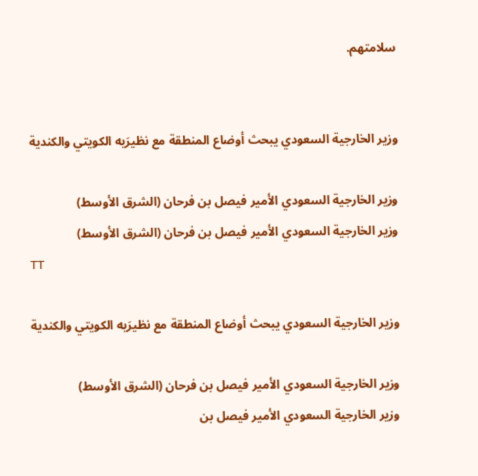سلامتهم.


وزير الخارجية السعودي يبحث أوضاع المنطقة مع نظيرَيه الكويتي والكندية

وزير الخارجية السعودي الأمير فيصل بن فرحان (الشرق الأوسط)
وزير الخارجية السعودي الأمير فيصل بن فرحان (الشرق الأوسط)
TT

وزير الخارجية السعودي يبحث أوضاع المنطقة مع نظيرَيه الكويتي والكندية

وزير الخارجية السعودي الأمير فيصل بن فرحان (الشرق الأوسط)
وزير الخارجية السعودي الأمير فيصل بن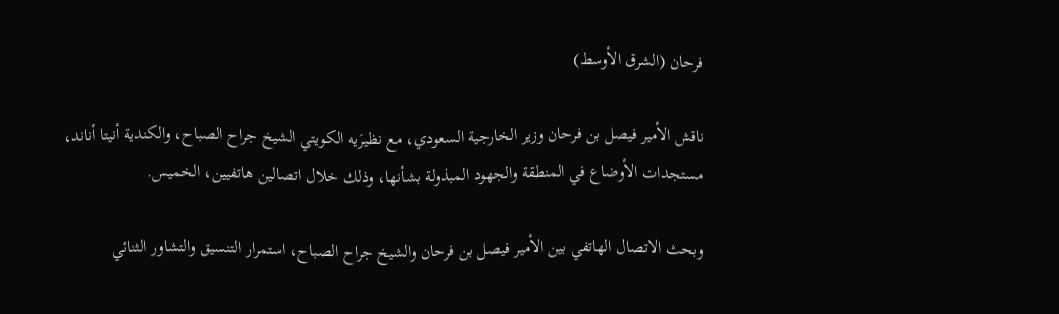فرحان (الشرق الأوسط)

ناقش الأمير فيصل بن فرحان وزير الخارجية السعودي، مع نظيرَيه الكويتي الشيخ جراح الصباح، والكندية أنيتا أناند، مستجدات الأوضاع في المنطقة والجهود المبذولة بشأنها، وذلك خلال اتصالين هاتفيين، الخميس.

وبحث الاتصال الهاتفي بين الأمير فيصل بن فرحان والشيخ جراح الصباح، استمرار التنسيق والتشاور الثنائي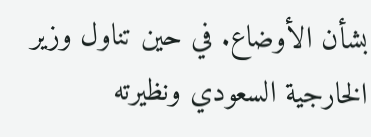بشأن الأوضاع. في حين تناول وزير الخارجية السعودي ونظيرته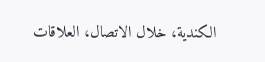الكندية، خلال الاتصال، العلاقات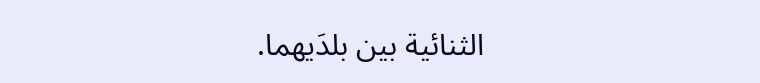الثنائية بين بلدَيهما.